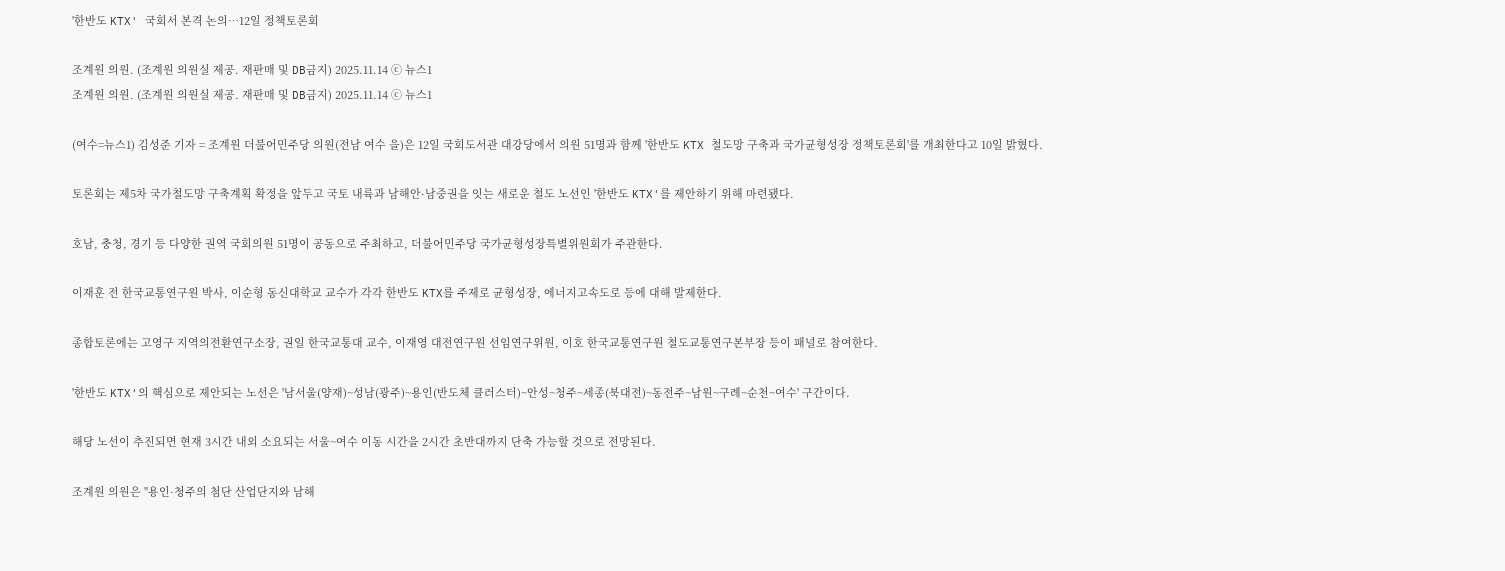'한반도 KTX' 국회서 본격 논의…12일 정책토론회

조계원 의원. (조계원 의원실 제공. 재판매 및 DB금지) 2025.11.14 ⓒ 뉴스1
조계원 의원. (조계원 의원실 제공. 재판매 및 DB금지) 2025.11.14 ⓒ 뉴스1

(여수=뉴스1) 김성준 기자 = 조계원 더불어민주당 의원(전남 여수 을)은 12일 국회도서관 대강당에서 의원 51명과 함께 '한반도 KTX 철도망 구축과 국가균형성장 정책토론회'를 개최한다고 10일 밝혔다.

토론회는 제5차 국가철도망 구축계획 확정을 앞두고 국토 내륙과 남해안·남중권을 잇는 새로운 철도 노선인 '한반도 KTX'를 제안하기 위해 마련됐다.

호남, 충청, 경기 등 다양한 권역 국회의원 51명이 공동으로 주최하고, 더불어민주당 국가균형성장특별위원회가 주관한다.

이재훈 전 한국교통연구원 박사, 이순형 동신대학교 교수가 각각 한반도 KTX를 주제로 균형성장, 에너지고속도로 등에 대해 발제한다.

종합토론에는 고영구 지역의전환연구소장, 권일 한국교통대 교수, 이재영 대전연구원 선임연구위원, 이호 한국교통연구원 철도교통연구본부장 등이 패널로 참여한다.

'한반도 KTX'의 핵심으로 제안되는 노선은 '남서울(양재)~성남(광주)~용인(반도체 클러스터)~안성~청주~세종(북대전)~동전주~남원~구례~순천~여수' 구간이다.

해당 노선이 추진되면 현재 3시간 내외 소요되는 서울~여수 이동 시간을 2시간 초반대까지 단축 가능할 것으로 전망된다.

조계원 의원은 "용인·청주의 첨단 산업단지와 남해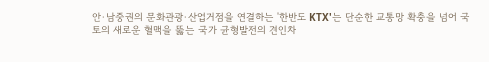안·남중권의 문화관광·산업거점을 연결하는 '한반도 KTX'는 단순한 교통망 확충을 넘어 국토의 새로운 혈맥을 뚫는 국가 균형발전의 견인차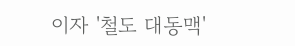이자 '철도 대동맥'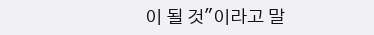이 될 것"이라고 말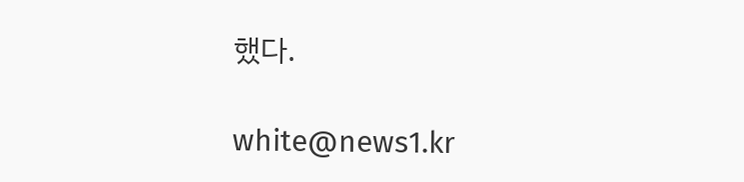했다.

white@news1.kr